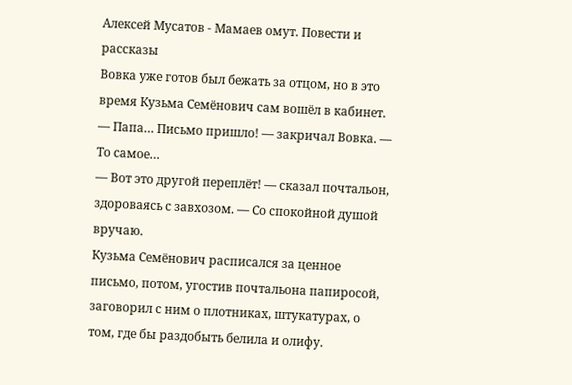Алексей Мусатов - Мамаев омут. Повести и рассказы
Вовка уже готов был бежать за отцом, но в это время Кузьма Семёнович сам вошёл в кабинет.
— Папа… Письмо пришло! — закричал Вовка. — То самое…
— Вот это другой переплёт! — сказал почтальон, здороваясь с завхозом. — Со спокойной душой вручаю.
Кузьма Семёнович расписался за ценное письмо, потом, угостив почтальона папиросой, заговорил с ним о плотниках, штукатурах, о том, где бы раздобыть белила и олифу.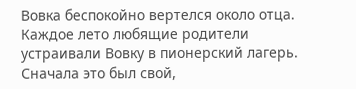Вовка беспокойно вертелся около отца.
Каждое лето любящие родители устраивали Вовку в пионерский лагерь. Сначала это был свой,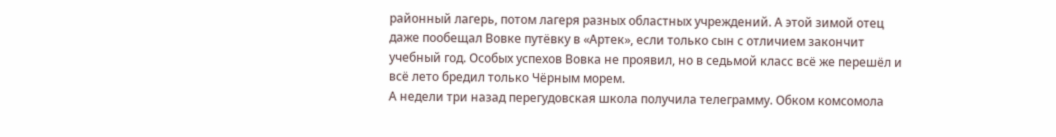районный лагерь, потом лагеря разных областных учреждений. А этой зимой отец даже пообещал Вовке путёвку в «Артек», если только сын с отличием закончит учебный год. Особых успехов Вовка не проявил, но в седьмой класс всё же перешёл и всё лето бредил только Чёрным морем.
А недели три назад перегудовская школа получила телеграмму. Обком комсомола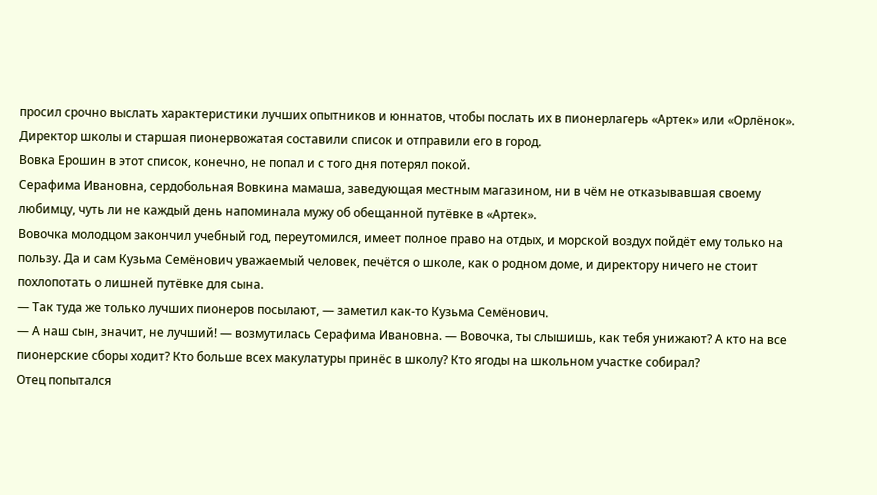просил срочно выслать характеристики лучших опытников и юннатов, чтобы послать их в пионерлагерь «Артек» или «Орлёнок».
Директор школы и старшая пионервожатая составили список и отправили его в город.
Вовка Ерошин в этот список, конечно, не попал и с того дня потерял покой.
Серафима Ивановна, сердобольная Вовкина мамаша, заведующая местным магазином, ни в чём не отказывавшая своему любимцу, чуть ли не каждый день напоминала мужу об обещанной путёвке в «Артек».
Вовочка молодцом закончил учебный год, переутомился, имеет полное право на отдых, и морской воздух пойдёт ему только на пользу. Да и сам Кузьма Семёнович уважаемый человек, печётся о школе, как о родном доме, и директору ничего не стоит похлопотать о лишней путёвке для сына.
— Так туда же только лучших пионеров посылают, — заметил как-то Кузьма Семёнович.
— А наш сын, значит, не лучший! — возмутилась Серафима Ивановна. — Вовочка, ты слышишь, как тебя унижают? А кто на все пионерские сборы ходит? Кто больше всех макулатуры принёс в школу? Кто ягоды на школьном участке собирал?
Отец попытался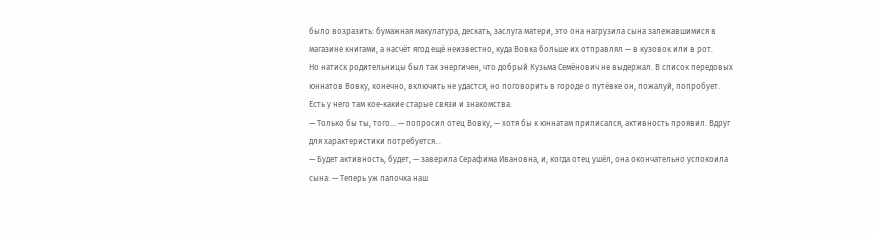было возразить: бумажная макулатура, дескать, заслуга матери, это она нагрузила сына залежавшимися в магазине книгами, а насчёт ягод ещё неизвестно, куда Вовка больше их отправлял — в кузовок или в рот.
Но натиск родительницы был так энергичен, что добрый Кузьма Семёнович не выдержал. В список передовых юннатов Вовку, конечно, включить не удастся, но поговорить в городе о путёвке он, пожалуй, попробует. Есть у него там кое-какие старые связи и знакомства.
— Только бы ты, того… — попросил отец Вовку, — хотя бы к юннатам приписался, активность проявил. Вдруг для характеристики потребуется…
— Будет активность, будет, — заверила Серафима Ивановна, и, когда отец ушёл, она окончательно успокоила сына: — Теперь уж папочка наш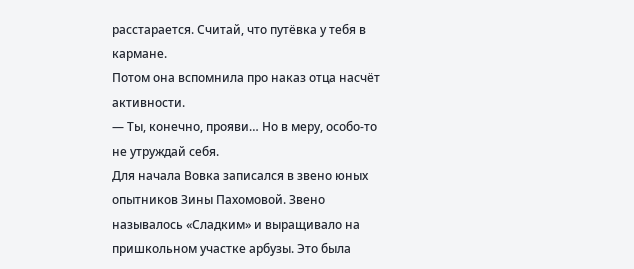расстарается. Считай, что путёвка у тебя в кармане.
Потом она вспомнила про наказ отца насчёт активности.
— Ты, конечно, прояви… Но в меру, особо-то не утруждай себя.
Для начала Вовка записался в звено юных опытников Зины Пахомовой. Звено называлось «Сладким» и выращивало на пришкольном участке арбузы. Это была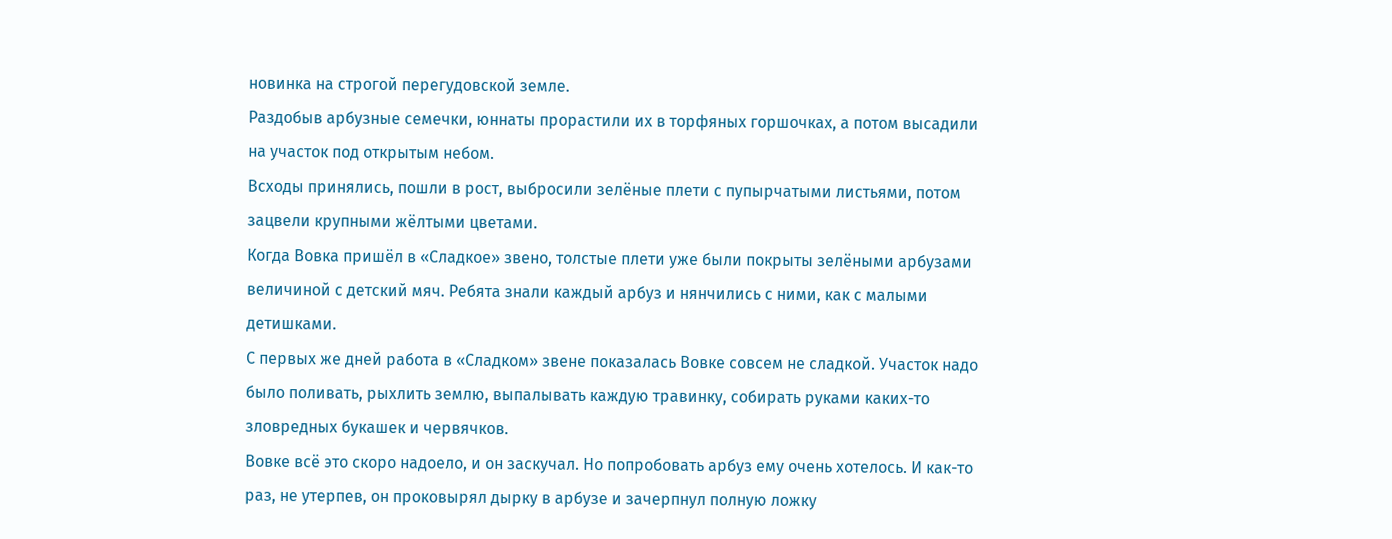новинка на строгой перегудовской земле.
Раздобыв арбузные семечки, юннаты прорастили их в торфяных горшочках, а потом высадили на участок под открытым небом.
Всходы принялись, пошли в рост, выбросили зелёные плети с пупырчатыми листьями, потом зацвели крупными жёлтыми цветами.
Когда Вовка пришёл в «Сладкое» звено, толстые плети уже были покрыты зелёными арбузами величиной с детский мяч. Ребята знали каждый арбуз и нянчились с ними, как с малыми детишками.
С первых же дней работа в «Сладком» звене показалась Вовке совсем не сладкой. Участок надо было поливать, рыхлить землю, выпалывать каждую травинку, собирать руками каких-то зловредных букашек и червячков.
Вовке всё это скоро надоело, и он заскучал. Но попробовать арбуз ему очень хотелось. И как-то раз, не утерпев, он проковырял дырку в арбузе и зачерпнул полную ложку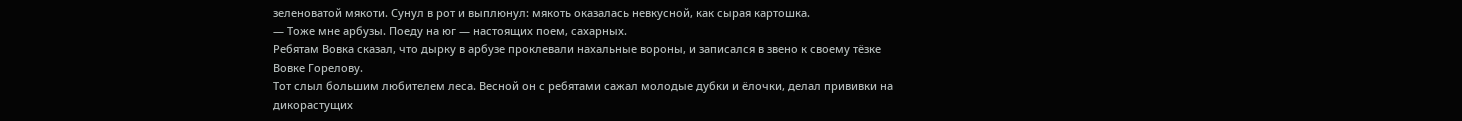зеленоватой мякоти. Сунул в рот и выплюнул: мякоть оказалась невкусной, как сырая картошка.
— Тоже мне арбузы. Поеду на юг — настоящих поем, сахарных.
Ребятам Вовка сказал, что дырку в арбузе проклевали нахальные вороны, и записался в звено к своему тёзке Вовке Горелову.
Тот слыл большим любителем леса. Весной он с ребятами сажал молодые дубки и ёлочки, делал прививки на дикорастущих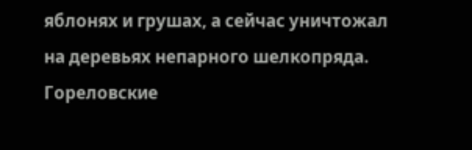яблонях и грушах, а сейчас уничтожал на деревьях непарного шелкопряда. Гореловские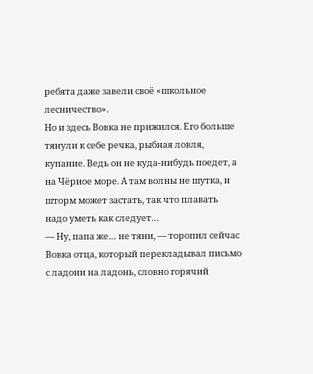ребята даже завели своё «школьное лесничество».
Но и здесь Вовка не прижился. Его больше тянули к себе речка, рыбная ловля, купание. Ведь он не куда-нибудь поедет, а на Чёрное море. А там волны не шутка, и шторм может застать, так что плавать надо уметь как следует…
— Ну, папа же… не тяни, — торопил сейчас Вовка отца, который перекладывал письмо с ладони на ладонь, словно горячий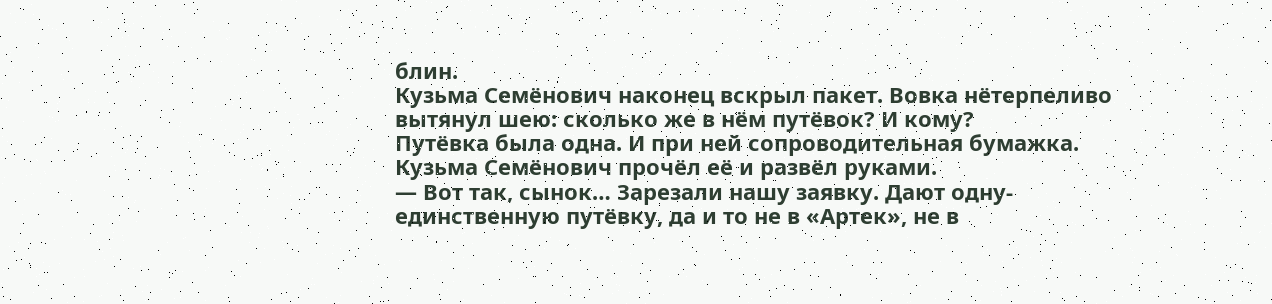блин.
Кузьма Семёнович наконец вскрыл пакет. Вовка нётерпеливо вытянул шею: сколько же в нём путёвок? И кому?
Путёвка была одна. И при ней сопроводительная бумажка.
Кузьма Семёнович прочёл её и развёл руками.
— Вот так, сынок… Зарезали нашу заявку. Дают одну-единственную путёвку, да и то не в «Артек», не в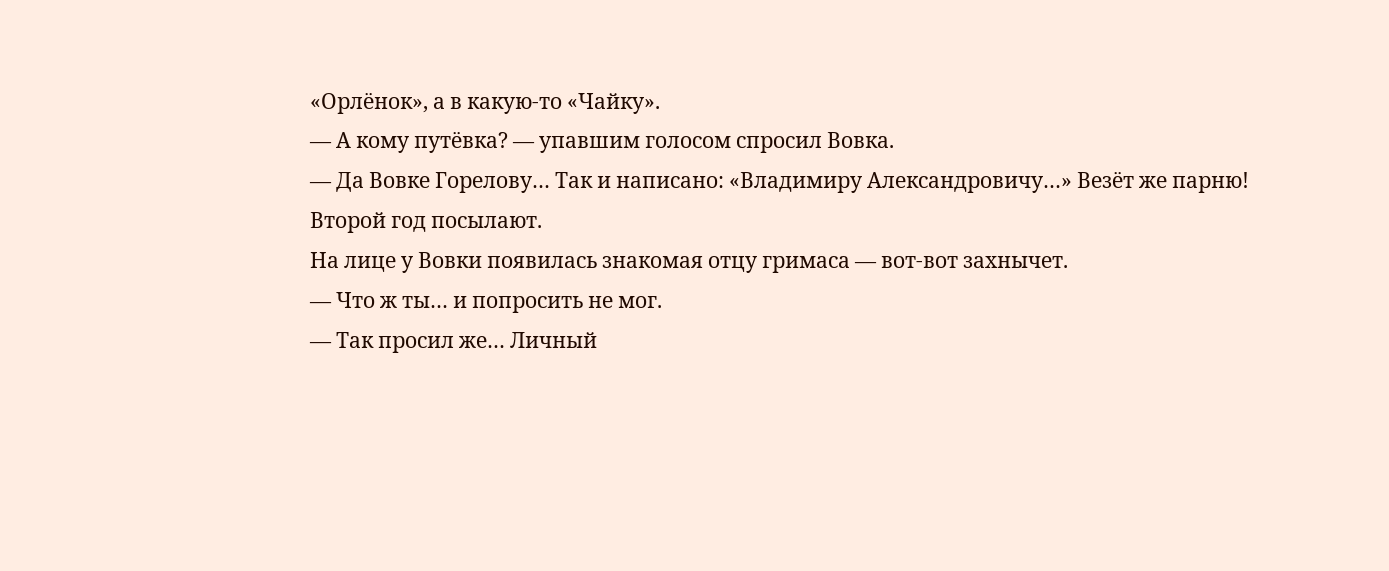«Орлёнок», а в какую-то «Чайку».
— А кому путёвка? — упавшим голосом спросил Вовка.
— Да Вовке Горелову… Так и написано: «Владимиру Александровичу…» Везёт же парню! Второй год посылают.
На лице у Вовки появилась знакомая отцу гримаса — вот-вот захнычет.
— Что ж ты… и попросить не мог.
— Так просил же… Личный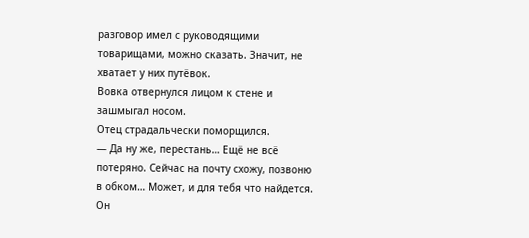разговор имел с руководящими товарищами, можно сказать. Значит, не хватает у них путёвок.
Вовка отвернулся лицом к стене и зашмыгал носом.
Отец страдальчески поморщился.
— Да ну же, перестань… Ещё не всё потеряно. Сейчас на почту схожу, позвоню в обком… Может, и для тебя что найдется.
Он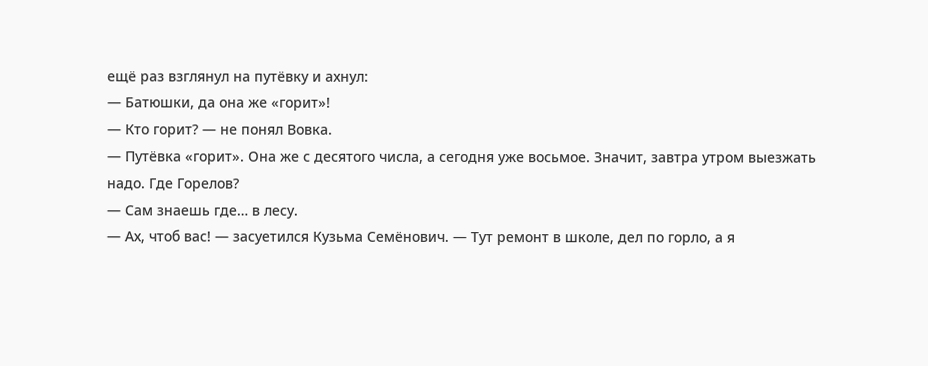ещё раз взглянул на путёвку и ахнул:
— Батюшки, да она же «горит»!
— Кто горит? — не понял Вовка.
— Путёвка «горит». Она же с десятого числа, а сегодня уже восьмое. Значит, завтра утром выезжать надо. Где Горелов?
— Сам знаешь где… в лесу.
— Ах, чтоб вас! — засуетился Кузьма Семёнович. — Тут ремонт в школе, дел по горло, а я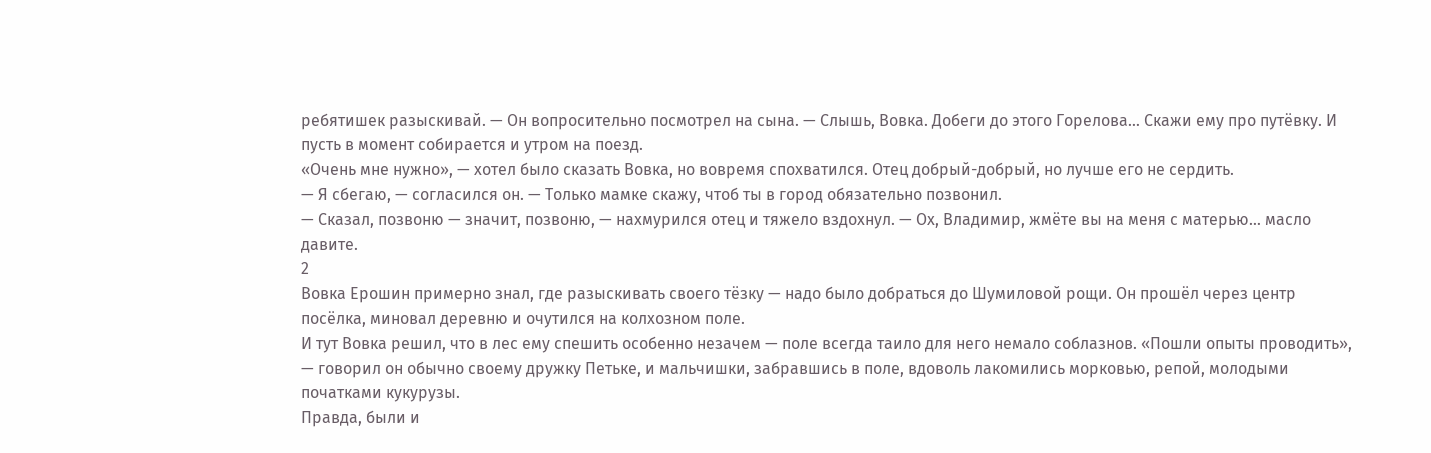ребятишек разыскивай. — Он вопросительно посмотрел на сына. — Слышь, Вовка. Добеги до этого Горелова… Скажи ему про путёвку. И пусть в момент собирается и утром на поезд.
«Очень мне нужно», — хотел было сказать Вовка, но вовремя спохватился. Отец добрый-добрый, но лучше его не сердить.
— Я сбегаю, — согласился он. — Только мамке скажу, чтоб ты в город обязательно позвонил.
— Сказал, позвоню — значит, позвоню, — нахмурился отец и тяжело вздохнул. — Ох, Владимир, жмёте вы на меня с матерью… масло давите.
2
Вовка Ерошин примерно знал, где разыскивать своего тёзку — надо было добраться до Шумиловой рощи. Он прошёл через центр посёлка, миновал деревню и очутился на колхозном поле.
И тут Вовка решил, что в лес ему спешить особенно незачем — поле всегда таило для него немало соблазнов. «Пошли опыты проводить», — говорил он обычно своему дружку Петьке, и мальчишки, забравшись в поле, вдоволь лакомились морковью, репой, молодыми початками кукурузы.
Правда, были и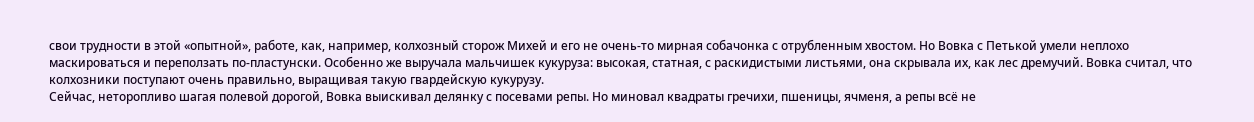свои трудности в этой «опытной», работе, как, например, колхозный сторож Михей и его не очень-то мирная собачонка с отрубленным хвостом. Но Вовка с Петькой умели неплохо маскироваться и переползать по-пластунски. Особенно же выручала мальчишек кукуруза: высокая, статная, с раскидистыми листьями, она скрывала их, как лес дремучий. Вовка считал, что колхозники поступают очень правильно, выращивая такую гвардейскую кукурузу.
Сейчас, неторопливо шагая полевой дорогой, Вовка выискивал делянку с посевами репы. Но миновал квадраты гречихи, пшеницы, ячменя, а репы всё не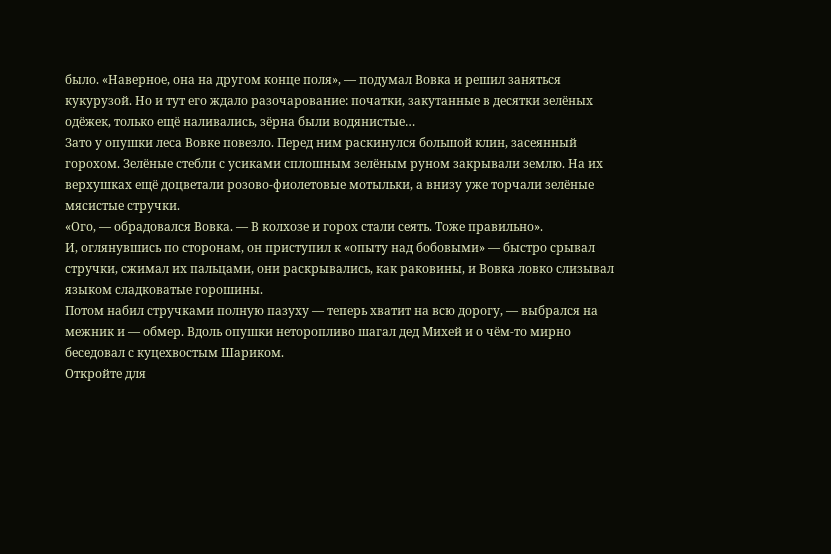было. «Наверное, она на другом конце поля», — подумал Вовка и решил заняться кукурузой. Но и тут его ждало разочарование: початки, закутанные в десятки зелёных одёжек, только ещё наливались, зёрна были водянистые…
Зато у опушки леса Вовке повезло. Перед ним раскинулся большой клин, засеянный горохом. Зелёные стебли с усиками сплошным зелёным руном закрывали землю. На их верхушках ещё доцветали розово-фиолетовые мотыльки, а внизу уже торчали зелёные мясистые стручки.
«Ого, — обрадовался Вовка. — В колхозе и горох стали сеять. Тоже правильно».
И, оглянувшись по сторонам, он приступил к «опыту над бобовыми» — быстро срывал стручки, сжимал их пальцами, они раскрывались, как раковины, и Вовка ловко слизывал языком сладковатые горошины.
Потом набил стручками полную пазуху — теперь хватит на всю дорогу, — выбрался на межник и — обмер. Вдоль опушки неторопливо шагал дед Михей и о чём-то мирно беседовал с куцехвостым Шариком.
Откройте для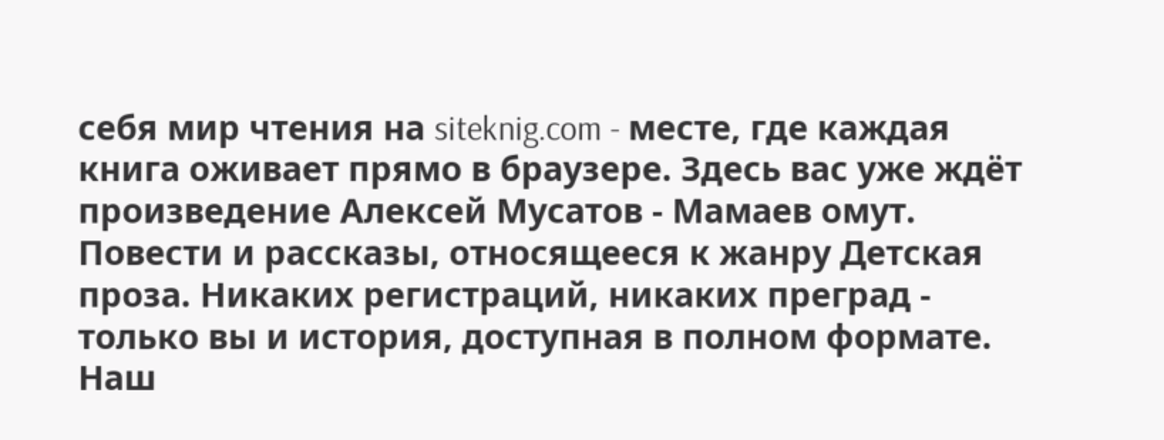себя мир чтения на siteknig.com - месте, где каждая книга оживает прямо в браузере. Здесь вас уже ждёт произведение Алексей Мусатов - Мамаев омут. Повести и рассказы, относящееся к жанру Детская проза. Никаких регистраций, никаких преград - только вы и история, доступная в полном формате. Наш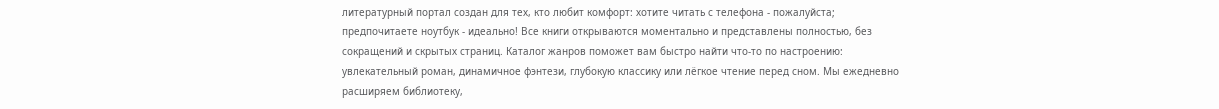литературный портал создан для тех, кто любит комфорт: хотите читать с телефона - пожалуйста; предпочитаете ноутбук - идеально! Все книги открываются моментально и представлены полностью, без сокращений и скрытых страниц. Каталог жанров поможет вам быстро найти что-то по настроению: увлекательный роман, динамичное фэнтези, глубокую классику или лёгкое чтение перед сном. Мы ежедневно расширяем библиотеку,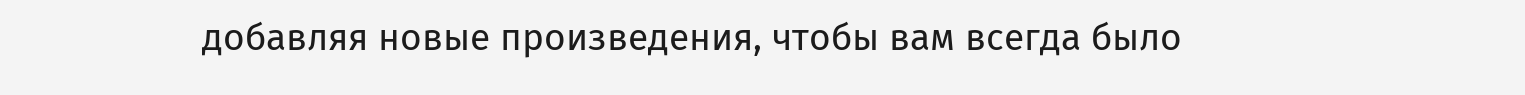добавляя новые произведения, чтобы вам всегда было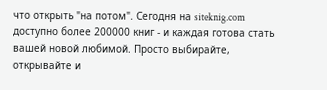что открыть "на потом". Сегодня на siteknig.com доступно более 200000 книг - и каждая готова стать вашей новой любимой. Просто выбирайте, открывайте и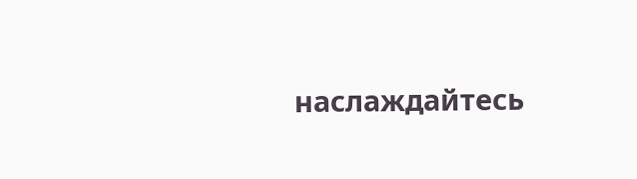наслаждайтесь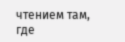чтением там, где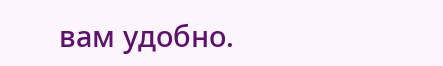вам удобно.